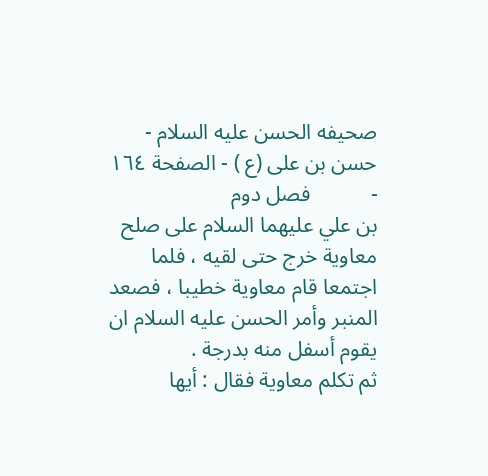صحيفه الحسن عليه السلام - حسن بن علی (ع ) - الصفحة ١٦٤ -           فصل دوم
بن علي عليهما السلام على صلح معاوية خرج حتى لقيه ، فلما اجتمعا قام معاوية خطيبا ، فصعد المنبر وأمر الحسن عليه السلام ان يقوم أسفل منه بدرجة .
ثم تكلم معاوية فقال : أيها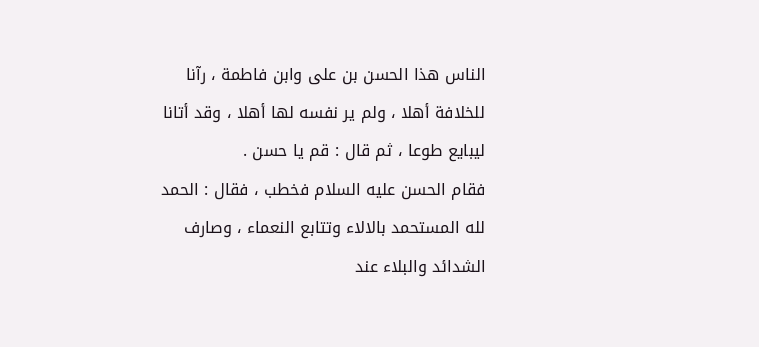الناس هذا الحسن بن على وابن فاطمة ، رآنا للخلافة أهلا ، ولم ير نفسه لها أهلا ، وقد أتانا ليبايع طوعا ، ثم قال : قم يا حسن .
فقام الحسن عليه السلام فخطب ، فقال : الحمد لله المستحمد بالالاء وتتابع النعماء ، وصارف الشدائد والبلاء عند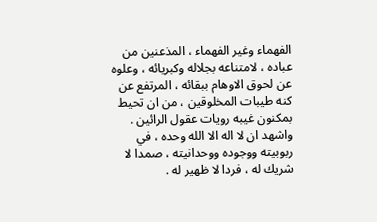الفهماء وغير الفهماء ، المذعنين من عباده ، لامتناعه بجلاله وكبريائه ، وعلوه عن لحوق الاوهام ببقائه ، المرتفع عن كنه طيبات المخلوقين ، من ان تحيط بمكنون غيبه رويات عقول الرائين .
واشهد ان لا اله الا الله وحده ، في ربوبيته ووجوده ووحدانيته ، صمدا لا شريك له ، فردا لا ظهير له .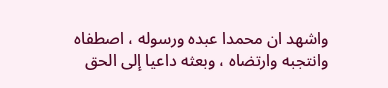واشهد ان محمدا عبده ورسوله ، اصطفاه وانتجبه وارتضاه ، وبعثه داعيا إلى الحق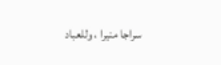سراجا منيرا ، وللعباد